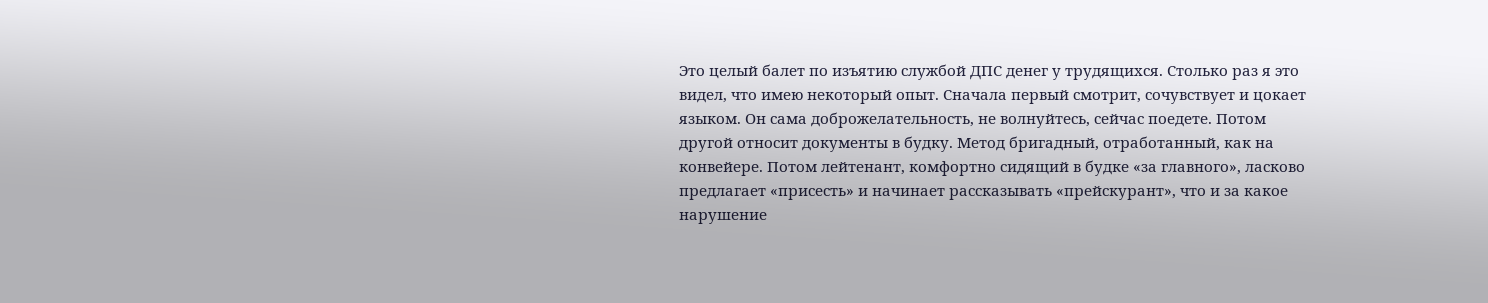Это целый балет по изъятию службой ДПС денег у трудящихся. Столько раз я это видел, что имею некоторый опыт. Сначала первый смотрит, сочувствует и цокает языком. Он сама доброжелательность, не волнуйтесь, сейчас поедете. Потом другой относит документы в будку. Метод бригадный, отработанный, как на конвейере. Потом лейтенант, комфортно сидящий в будке «за главного», ласково предлагает «присесть» и начинает рассказывать «прейскурант», что и за какое нарушение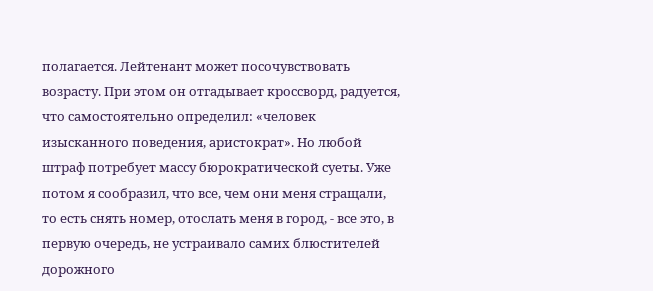полагается. Лейтенант может посочувствовать возрасту. При этом он отгадывает кроссворд, радуется, что самостоятельно определил: «человек изысканного поведения, аристократ». Но любой штраф потребует массу бюрократической суеты. Уже потом я сообразил, что все, чем они меня стращали, то есть снять номер, отослать меня в город, - все это, в первую очередь, не устраивало самих блюстителей дорожного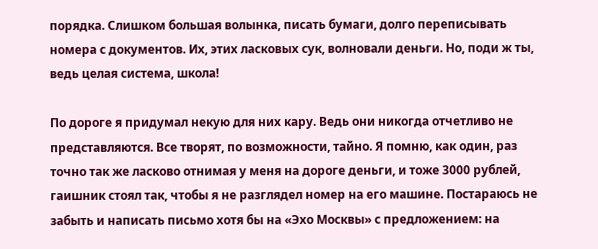порядка. Слишком большая волынка, писать бумаги, долго переписывать номера с документов. Их, этих ласковых сук, волновали деньги. Но, поди ж ты, ведь целая система, школа!

По дороге я придумал некую для них кару. Ведь они никогда отчетливо не представляются. Все творят, по возможности, тайно. Я помню, как один, раз точно так же ласково отнимая у меня на дороге деньги, и тоже 3000 рублей, гаишник стоял так, чтобы я не разглядел номер на его машине. Постараюсь не забыть и написать письмо хотя бы на «Эхо Москвы» с предложением: на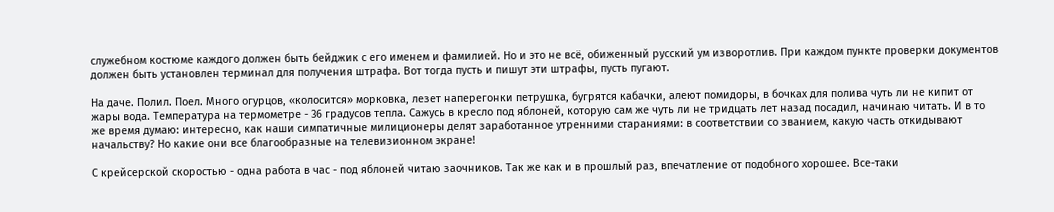служебном костюме каждого должен быть бейджик с его именем и фамилией. Но и это не всё, обиженный русский ум изворотлив. При каждом пункте проверки документов должен быть установлен терминал для получения штрафа. Вот тогда пусть и пишут эти штрафы, пусть пугают.

На даче. Полил. Поел. Много огурцов, «колосится» морковка, лезет наперегонки петрушка, бугрятся кабачки, алеют помидоры, в бочках для полива чуть ли не кипит от жары вода. Температура на термометре - 36 градусов тепла. Сажусь в кресло под яблоней, которую сам же чуть ли не тридцать лет назад посадил, начинаю читать. И в то же время думаю: интересно, как наши симпатичные милиционеры делят заработанное утренними стараниями: в соответствии со званием, какую часть откидывают начальству? Но какие они все благообразные на телевизионном экране!

С крейсерской скоростью - одна работа в час - под яблоней читаю заочников. Так же как и в прошлый раз, впечатление от подобного хорошее. Все-таки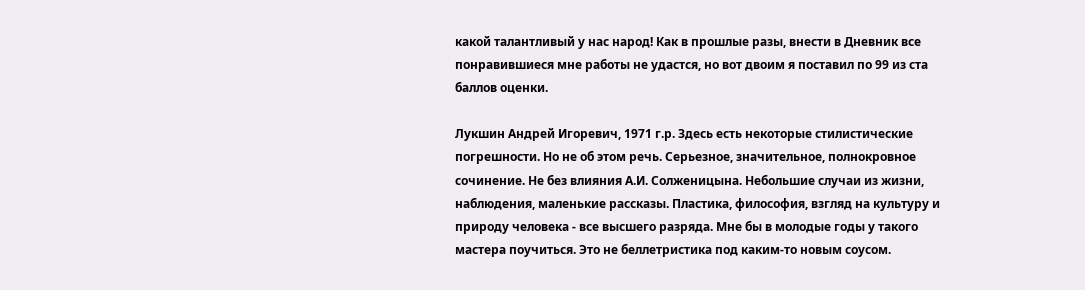какой талантливый у нас народ! Как в прошлые разы, внести в Дневник все понравившиеся мне работы не удастся, но вот двоим я поставил по 99 из ста баллов оценки.

Лукшин Андрей Игоревич, 1971 г.р. Здесь есть некоторые стилистические погрешности. Но не об этом речь. Серьезное, значительное, полнокровное сочинение. Не без влияния А.И. Солженицына. Небольшие случаи из жизни, наблюдения, маленькие рассказы. Пластика, философия, взгляд на культуру и природу человека - все высшего разряда. Мне бы в молодые годы у такого мастера поучиться. Это не беллетристика под каким-то новым соусом.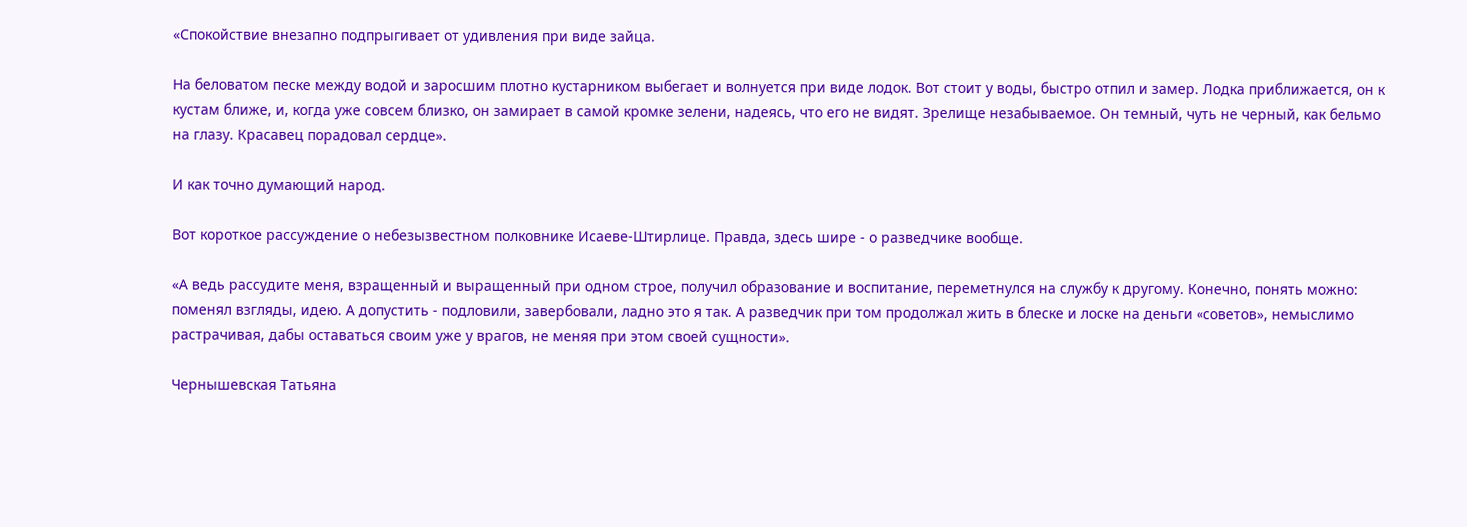«Спокойствие внезапно подпрыгивает от удивления при виде зайца.

На беловатом песке между водой и заросшим плотно кустарником выбегает и волнуется при виде лодок. Вот стоит у воды, быстро отпил и замер. Лодка приближается, он к кустам ближе, и, когда уже совсем близко, он замирает в самой кромке зелени, надеясь, что его не видят. Зрелище незабываемое. Он темный, чуть не черный, как бельмо на глазу. Красавец порадовал сердце».

И как точно думающий народ.

Вот короткое рассуждение о небезызвестном полковнике Исаеве-Штирлице. Правда, здесь шире - о разведчике вообще.

«А ведь рассудите меня, взращенный и выращенный при одном строе, получил образование и воспитание, переметнулся на службу к другому. Конечно, понять можно: поменял взгляды, идею. А допустить - подловили, завербовали, ладно это я так. А разведчик при том продолжал жить в блеске и лоске на деньги «cоветов», немыслимо растрачивая, дабы оставаться своим уже у врагов, не меняя при этом своей сущности».

Чернышевская Татьяна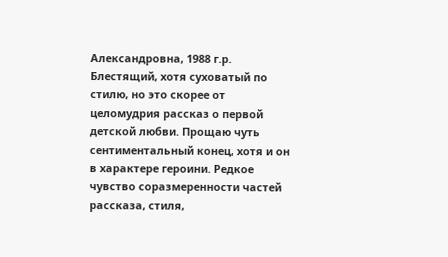Александровна, 1988 г.р. Блестящий, хотя суховатый по стилю, но это скорее от целомудрия рассказ о первой детской любви. Прощаю чуть сентиментальный конец, хотя и он в характере героини. Редкое чувство соразмеренности частей рассказа, стиля,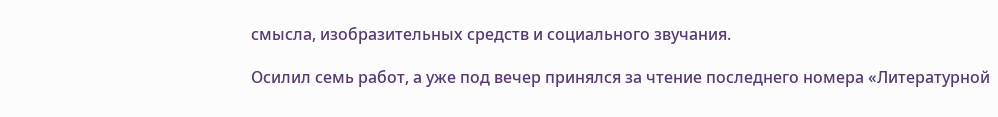смысла, изобразительных средств и социального звучания.

Осилил семь работ, а уже под вечер принялся за чтение последнего номера «Литературной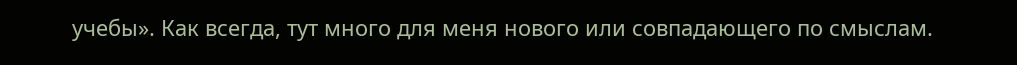учебы». Как всегда, тут много для меня нового или совпадающего по смыслам.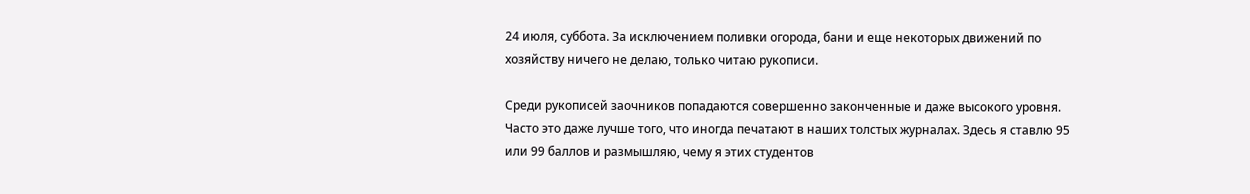24 июля, суббота. За исключением поливки огорода, бани и еще некоторых движений по хозяйству ничего не делаю, только читаю рукописи.

Среди рукописей заочников попадаются совершенно законченные и даже высокого уровня. Часто это даже лучше того, что иногда печатают в наших толстых журналах. Здесь я ставлю 95 или 99 баллов и размышляю, чему я этих студентов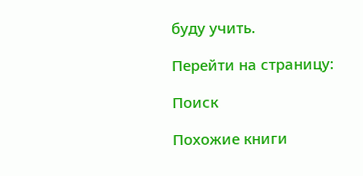буду учить.

Перейти на страницу:

Поиск

Похожие книги